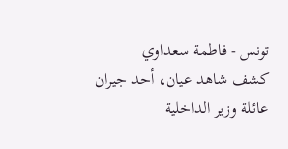تونس - فاطمة سعداوي
كشف شاهد عيان، أحد جيران عائلة وزير الداخلية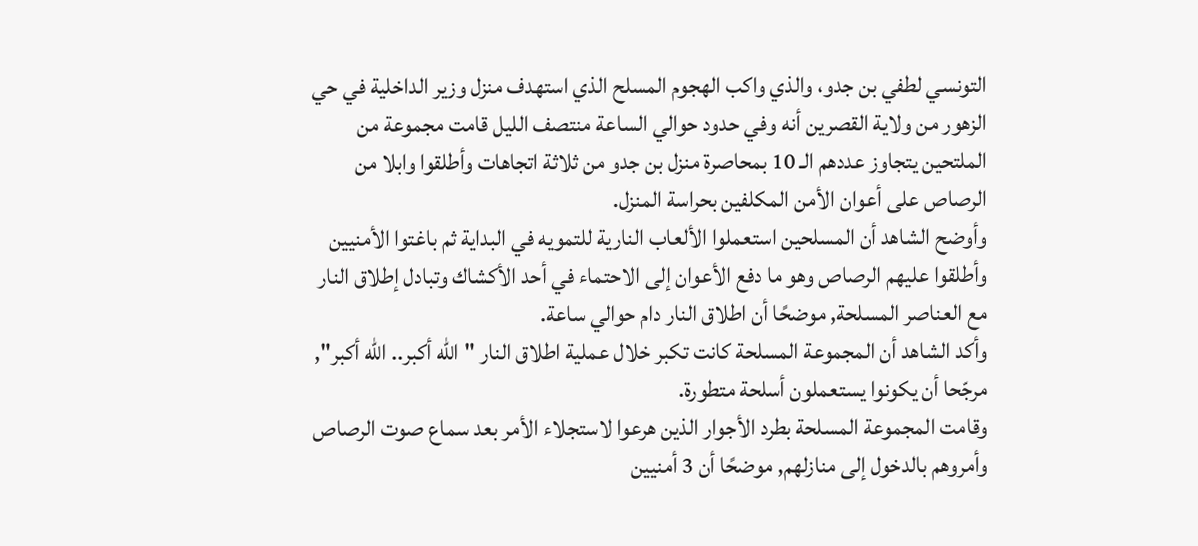التونسي لطفي بن جدو، والذي واكب الهجوم المسلح الذي استهدف منزل وزير الداخلية في حي الزهور من ولاية القصرين أنه وفي حدود حوالي الساعة منتصف الليل قامت مجموعة من الملتحين يتجاوز عددهم الـ 10 بمحاصرة منزل بن جدو من ثلاثة اتجاهات وأطلقوا وابلا من الرصاص على أعوان الأمن المكلفين بحراسة المنزل.
وأوضح الشاهد أن المسلحين استعملوا الألعاب النارية للتمويه في البداية ثم باغتوا الأمنيين وأطلقوا عليهم الرصاص وهو ما دفع الأعوان إلى الاحتماء في أحد الأكشاك وتبادل إطلاق النار مع العناصر المسلحة, موضحًا أن اطلاق النار دام حوالي ساعة.
وأكد الشاهد أن المجموعة المسلحة كانت تكبر خلال عملية اطلاق النار "الله أكبر.. الله أكبر", مرجّحا أن يكونوا يستعملون أسلحة متطورة.
وقامت المجموعة المسلحة بطرد الأجوار الذين هرعوا لاستجلاء الأمر بعد سماع صوت الرصاص وأمروهم بالدخول إلى منازلهم, موضحًا أن 3 أمنيين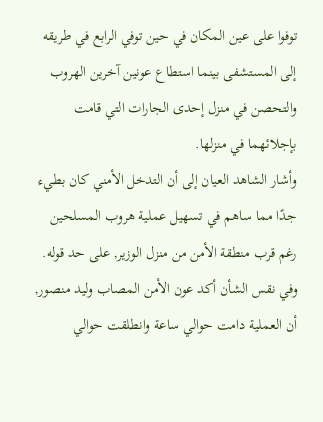توفوا على عين المكان في حين توفي الرابع في طريقه إلى المستشفى بينما استطاع عونين آخرين الهروب والتحصن في منزل إحدى الجارات التي قامت بإجلائهما في منزلها.
وأشار الشاهد العيان إلى أن التدخل الأمني كان بطيء جدًا مما ساهم في تسهيل عملية هروب المسلحين رغم قرب منطقة الأمن من منزل الوزير, على حد قوله.
وفي نقس الشأن أكد عون الأمن المصاب وليد منصور, أن العملية دامت حوالي ساعة وانطلقت حوالي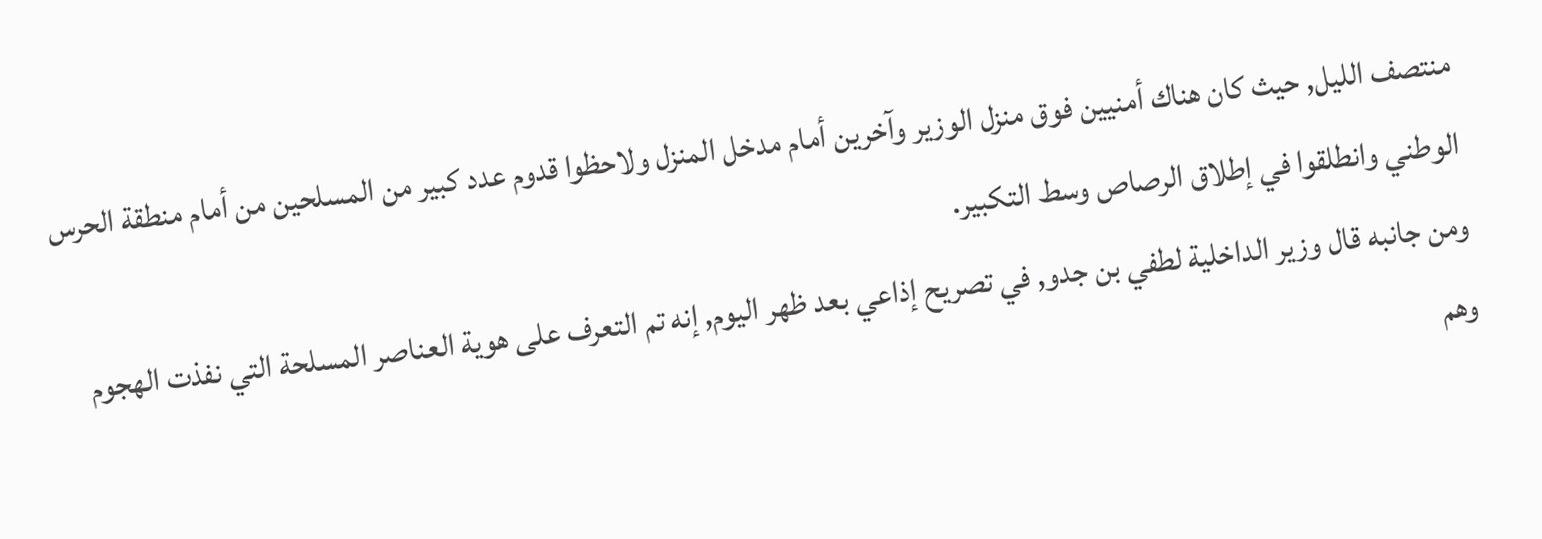منتصف الليل, حيث كان هناك أمنيين فوق منزل الوزير وآخرين أمام مدخل المنزل ولاحظوا قدوم عدد كبير من المسلحين من أمام منطقة الحرس الوطني وانطلقوا في إطلاق الرصاص وسط التكبير.
ومن جانبه قال وزير الداخلية لطفي بن جدو, في تصريح إذاعي بعد ظهر اليوم, إنه تم التعرف على هوية العناصر المسلحة التي نفذت الهجوم وهم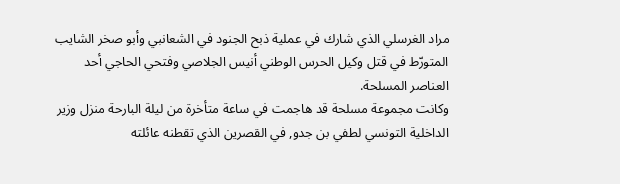مراد الغرسلي الذي شارك في عملية ذبح الجنود في الشعانبي وأبو صخر الشايب المتورّط في قتل وكيل الحرس الوطني أنيس الجلاصي وفتحي الحاجي أحد العناصر المسلحة.
وكانت مجموعة مسلحة قد هاجمت في ساعة متأخرة من ليلة البارحة منزل وزير الداخلية التونسي لطفي بن جدو, في القصرين الذي تقطنه عائلته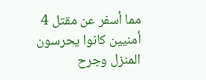مما أسفر عن مقتل 4 أمنيين كانوا يحرسون المنزل وجرح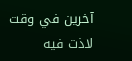آخرين في وقت لاذت فيه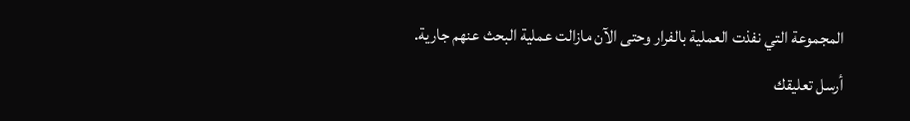المجموعة التي نفذت العملية بالفرار وحتى الآن مازالت عملية البحث عنهم جارية.
أرسل تعليقك